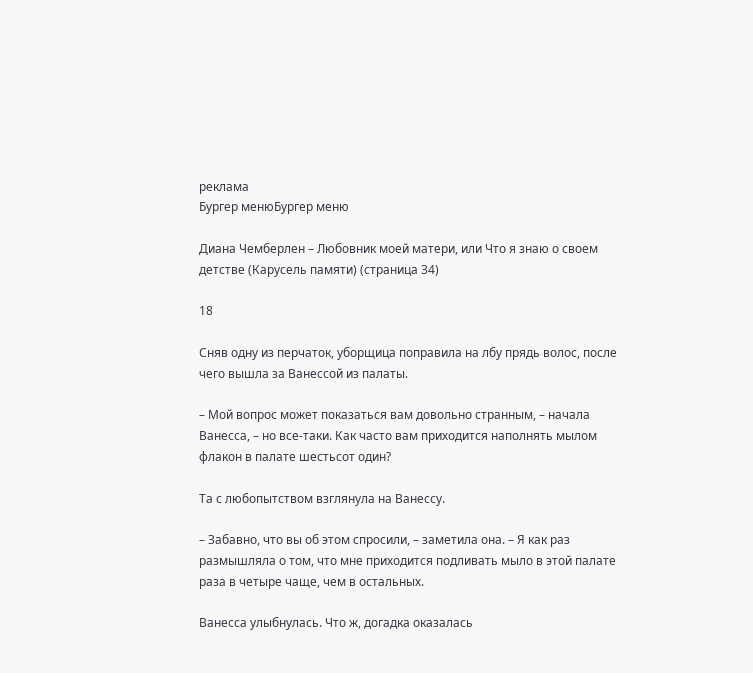реклама
Бургер менюБургер меню

Диана Чемберлен – Любовник моей матери, или Что я знаю о своем детстве (Карусель памяти) (страница 34)

18

Сняв одну из перчаток, уборщица поправила на лбу прядь волос, после чего вышла за Ванессой из палаты.

– Мой вопрос может показаться вам довольно странным, – начала Ванесса, – но все-таки. Как часто вам приходится наполнять мылом флакон в палате шестьсот один?

Та с любопытством взглянула на Ванессу.

– Забавно, что вы об этом спросили, – заметила она. – Я как раз размышляла о том, что мне приходится подливать мыло в этой палате раза в четыре чаще, чем в остальных.

Ванесса улыбнулась. Что ж, догадка оказалась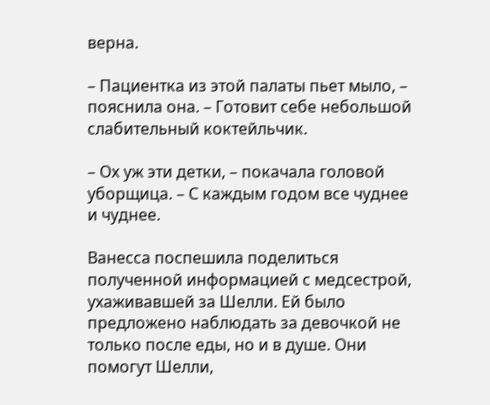верна.

– Пациентка из этой палаты пьет мыло, – пояснила она. – Готовит себе небольшой слабительный коктейльчик.

– Ох уж эти детки, – покачала головой уборщица. – С каждым годом все чуднее и чуднее.

Ванесса поспешила поделиться полученной информацией с медсестрой, ухаживавшей за Шелли. Ей было предложено наблюдать за девочкой не только после еды, но и в душе. Они помогут Шелли,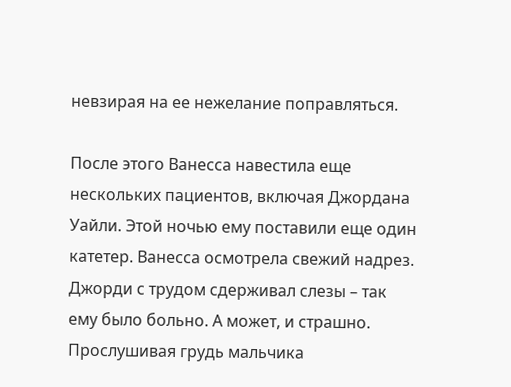невзирая на ее нежелание поправляться.

После этого Ванесса навестила еще нескольких пациентов, включая Джордана Уайли. Этой ночью ему поставили еще один катетер. Ванесса осмотрела свежий надрез. Джорди с трудом сдерживал слезы – так ему было больно. А может, и страшно. Прослушивая грудь мальчика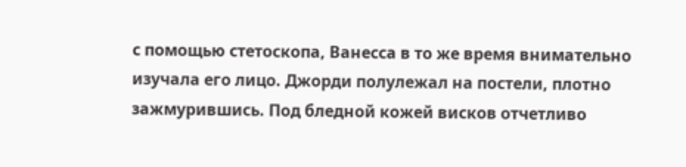с помощью стетоскопа, Ванесса в то же время внимательно изучала его лицо. Джорди полулежал на постели, плотно зажмурившись. Под бледной кожей висков отчетливо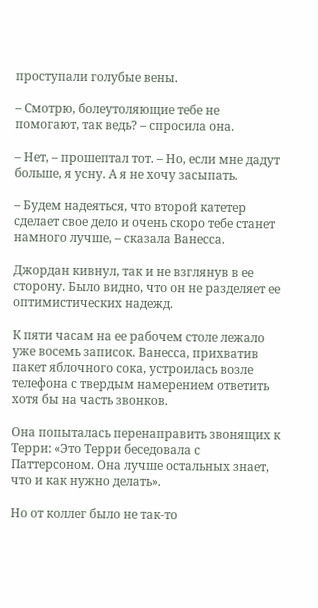проступали голубые вены.

– Смотрю, болеутоляющие тебе не помогают, так ведь? – спросила она.

– Нет, – прошептал тот. – Но, если мне дадут больше, я усну. А я не хочу засыпать.

– Будем надеяться, что второй катетер сделает свое дело и очень скоро тебе станет намного лучше, – сказала Ванесса.

Джордан кивнул, так и не взглянув в ее сторону. Было видно, что он не разделяет ее оптимистических надежд.

К пяти часам на ее рабочем столе лежало уже восемь записок. Ванесса, прихватив пакет яблочного сока, устроилась возле телефона с твердым намерением ответить хотя бы на часть звонков.

Она попыталась перенаправить звонящих к Терри: «Это Терри беседовала с Паттерсоном. Она лучше остальных знает, что и как нужно делать».

Но от коллег было не так-то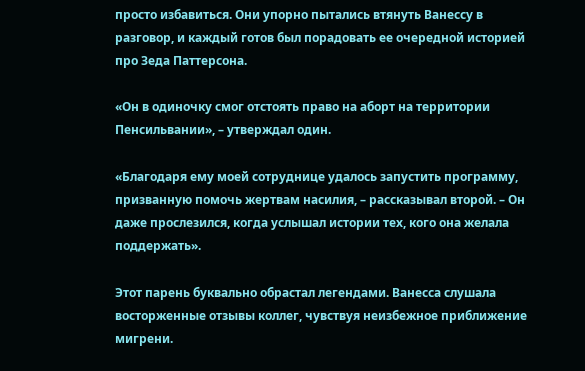просто избавиться. Они упорно пытались втянуть Ванессу в разговор, и каждый готов был порадовать ее очередной историей про Зеда Паттерсона.

«Он в одиночку смог отстоять право на аборт на территории Пенсильвании», – утверждал один.

«Благодаря ему моей сотруднице удалось запустить программу, призванную помочь жертвам насилия, – рассказывал второй. – Он даже прослезился, когда услышал истории тех, кого она желала поддержать».

Этот парень буквально обрастал легендами. Ванесса слушала восторженные отзывы коллег, чувствуя неизбежное приближение мигрени.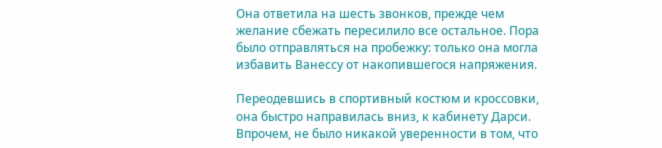Она ответила на шесть звонков, прежде чем желание сбежать пересилило все остальное. Пора было отправляться на пробежку: только она могла избавить Ванессу от накопившегося напряжения.

Переодевшись в спортивный костюм и кроссовки, она быстро направилась вниз, к кабинету Дарси. Впрочем, не было никакой уверенности в том, что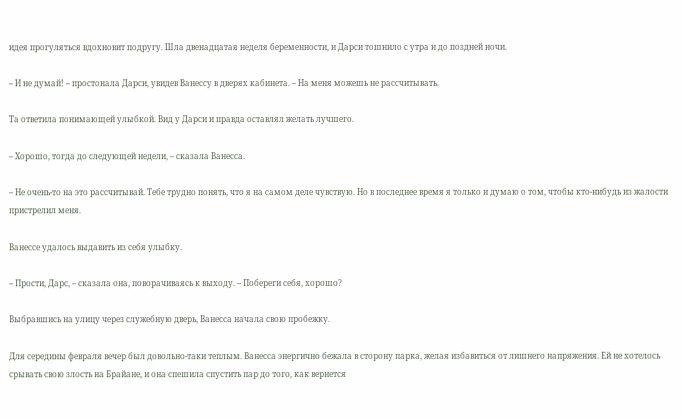идея прогуляться вдохновит подругу. Шла двенадцатая неделя беременности, и Дарси тошнило с утра и до поздней ночи.

– И не думай! – простонала Дарси, увидев Ванессу в дверях кабинета. – На меня можешь не рассчитывать.

Та ответила понимающей улыбкой. Вид у Дарси и правда оставлял желать лучшего.

– Хорошо, тогда до следующей недели, – сказала Ванесса.

– Не очень-то на это рассчитывай. Тебе трудно понять, что я на самом деле чувствую. Но в последнее время я только и думаю о том, чтобы кто-нибудь из жалости пристрелил меня.

Ванессе удалось выдавить из себя улыбку.

– Прости, Дарс, – сказала она, поворачиваясь к выходу. – Побереги себя, хорошо?

Выбравшись на улицу через служебную дверь, Ванесса начала свою пробежку.

Для середины февраля вечер был довольно-таки теплым. Ванесса энергично бежала в сторону парка, желая избавиться от лишнего напряжения. Ей не хотелось срывать свою злость на Брайане, и она спешила спустить пар до того, как вернется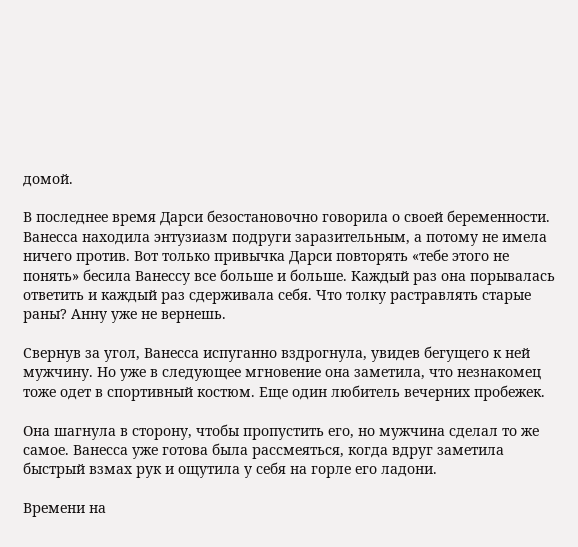домой.

В последнее время Дарси безостановочно говорила о своей беременности. Ванесса находила энтузиазм подруги заразительным, а потому не имела ничего против. Вот только привычка Дарси повторять «тебе этого не понять» бесила Ванессу все больше и больше. Каждый раз она порывалась ответить и каждый раз сдерживала себя. Что толку растравлять старые раны? Анну уже не вернешь.

Свернув за угол, Ванесса испуганно вздрогнула, увидев бегущего к ней мужчину. Но уже в следующее мгновение она заметила, что незнакомец тоже одет в спортивный костюм. Еще один любитель вечерних пробежек.

Она шагнула в сторону, чтобы пропустить его, но мужчина сделал то же самое. Ванесса уже готова была рассмеяться, когда вдруг заметила быстрый взмах рук и ощутила у себя на горле его ладони.

Времени на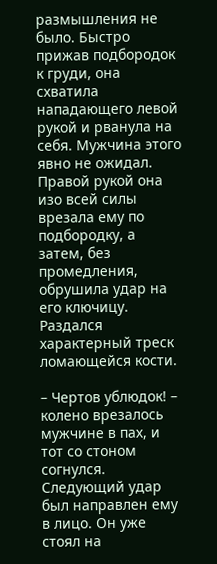размышления не было. Быстро прижав подбородок к груди, она схватила нападающего левой рукой и рванула на себя. Мужчина этого явно не ожидал. Правой рукой она изо всей силы врезала ему по подбородку, а затем, без промедления, обрушила удар на его ключицу. Раздался характерный треск ломающейся кости.

– Чертов ублюдок! – колено врезалось мужчине в пах, и тот со стоном согнулся. Следующий удар был направлен ему в лицо. Он уже стоял на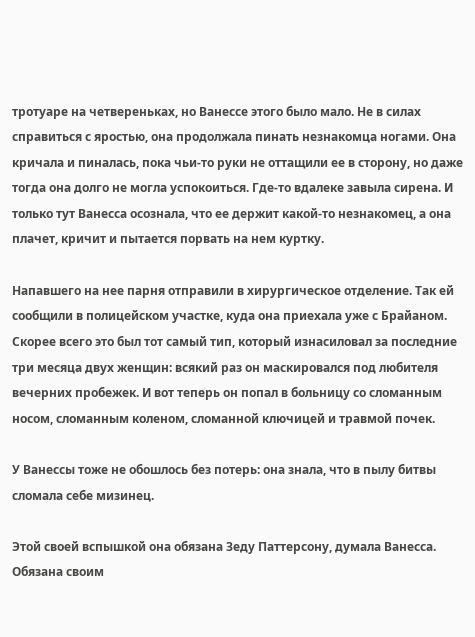тротуаре на четвереньках, но Ванессе этого было мало. Не в силах справиться с яростью, она продолжала пинать незнакомца ногами. Она кричала и пиналась, пока чьи-то руки не оттащили ее в сторону, но даже тогда она долго не могла успокоиться. Где-то вдалеке завыла сирена. И только тут Ванесса осознала, что ее держит какой-то незнакомец, а она плачет, кричит и пытается порвать на нем куртку.

Напавшего на нее парня отправили в хирургическое отделение. Так ей сообщили в полицейском участке, куда она приехала уже с Брайаном. Скорее всего это был тот самый тип, который изнасиловал за последние три месяца двух женщин: всякий раз он маскировался под любителя вечерних пробежек. И вот теперь он попал в больницу со сломанным носом, сломанным коленом, сломанной ключицей и травмой почек.

У Ванессы тоже не обошлось без потерь: она знала, что в пылу битвы сломала себе мизинец.

Этой своей вспышкой она обязана Зеду Паттерсону, думала Ванесса. Обязана своим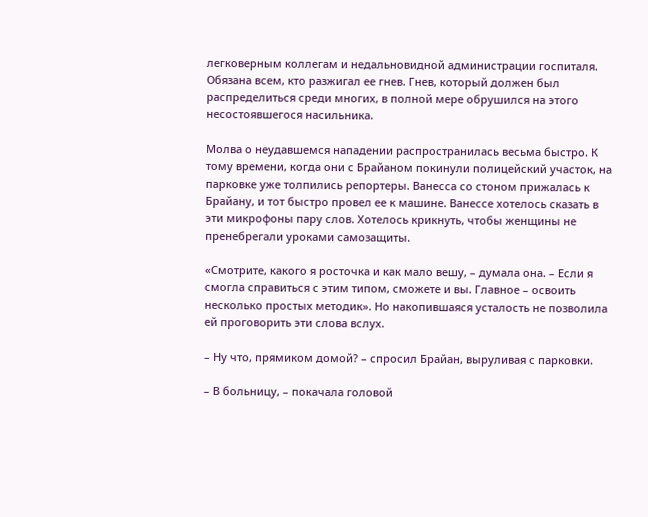легковерным коллегам и недальновидной администрации госпиталя. Обязана всем, кто разжигал ее гнев. Гнев, который должен был распределиться среди многих, в полной мере обрушился на этого несостоявшегося насильника.

Молва о неудавшемся нападении распространилась весьма быстро. К тому времени, когда они с Брайаном покинули полицейский участок, на парковке уже толпились репортеры. Ванесса со стоном прижалась к Брайану, и тот быстро провел ее к машине. Ванессе хотелось сказать в эти микрофоны пару слов. Хотелось крикнуть, чтобы женщины не пренебрегали уроками самозащиты.

«Смотрите, какого я росточка и как мало вешу, – думала она. – Если я смогла справиться с этим типом, сможете и вы. Главное – освоить несколько простых методик». Но накопившаяся усталость не позволила ей проговорить эти слова вслух.

– Ну что, прямиком домой? – спросил Брайан, выруливая с парковки.

– В больницу, – покачала головой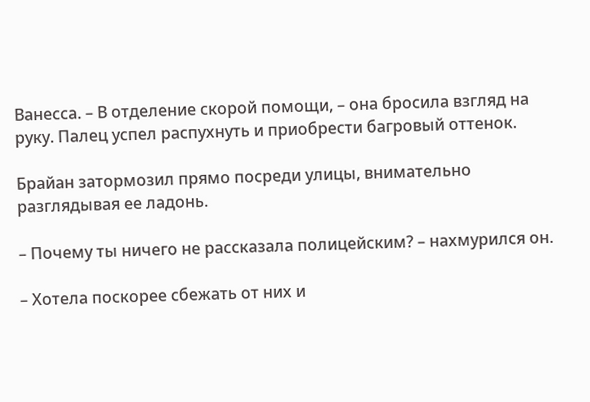Ванесса. – В отделение скорой помощи, – она бросила взгляд на руку. Палец успел распухнуть и приобрести багровый оттенок.

Брайан затормозил прямо посреди улицы, внимательно разглядывая ее ладонь.

– Почему ты ничего не рассказала полицейским? – нахмурился он.

– Хотела поскорее сбежать от них и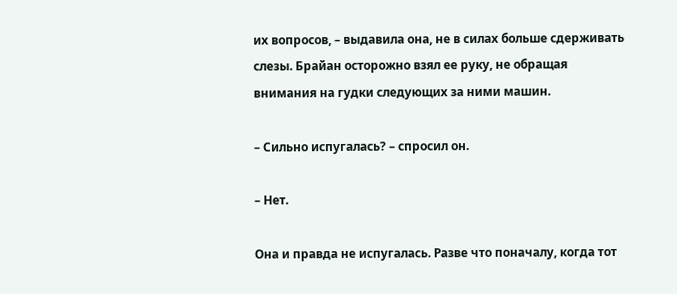их вопросов, – выдавила она, не в силах больше сдерживать слезы. Брайан осторожно взял ее руку, не обращая внимания на гудки следующих за ними машин.

– Сильно испугалась? – спросил он.

– Нет.

Она и правда не испугалась. Разве что поначалу, когда тот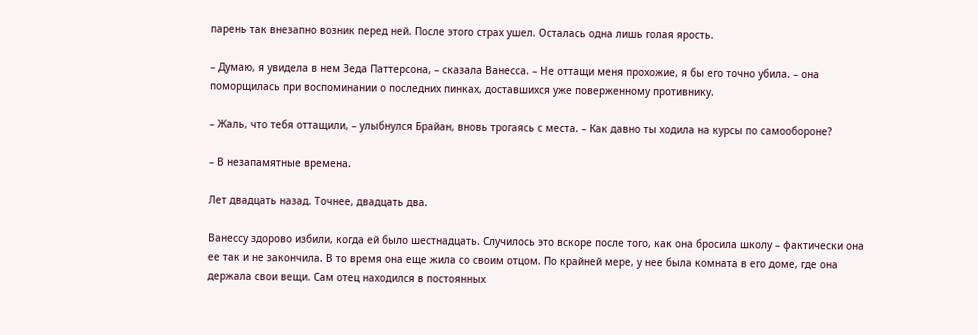парень так внезапно возник перед ней. После этого страх ушел. Осталась одна лишь голая ярость.

– Думаю, я увидела в нем Зеда Паттерсона, – сказала Ванесса. – Не оттащи меня прохожие, я бы его точно убила. – она поморщилась при воспоминании о последних пинках, доставшихся уже поверженному противнику.

– Жаль, что тебя оттащили, – улыбнулся Брайан, вновь трогаясь с места. – Как давно ты ходила на курсы по самообороне?

– В незапамятные времена.

Лет двадцать назад. Точнее, двадцать два.

Ванессу здорово избили, когда ей было шестнадцать. Случилось это вскоре после того, как она бросила школу – фактически она ее так и не закончила. В то время она еще жила со своим отцом. По крайней мере, у нее была комната в его доме, где она держала свои вещи. Сам отец находился в постоянных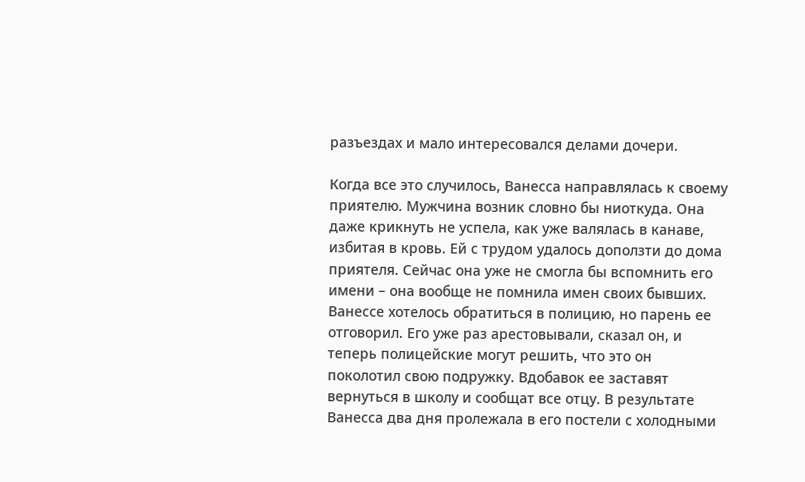разъездах и мало интересовался делами дочери.

Когда все это случилось, Ванесса направлялась к своему приятелю. Мужчина возник словно бы ниоткуда. Она даже крикнуть не успела, как уже валялась в канаве, избитая в кровь. Ей с трудом удалось доползти до дома приятеля. Сейчас она уже не смогла бы вспомнить его имени – она вообще не помнила имен своих бывших. Ванессе хотелось обратиться в полицию, но парень ее отговорил. Его уже раз арестовывали, сказал он, и теперь полицейские могут решить, что это он поколотил свою подружку. Вдобавок ее заставят вернуться в школу и сообщат все отцу. В результате Ванесса два дня пролежала в его постели с холодными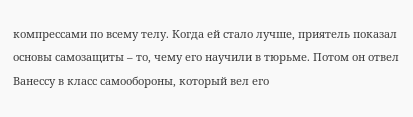компрессами по всему телу. Когда ей стало лучше, приятель показал основы самозащиты – то, чему его научили в тюрьме. Потом он отвел Ванессу в класс самообороны, который вел его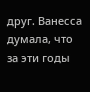друг. Ванесса думала, что за эти годы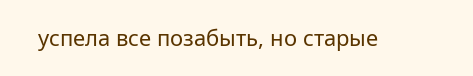успела все позабыть, но старые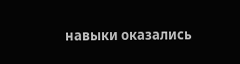навыки оказались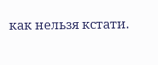как нельзя кстати.